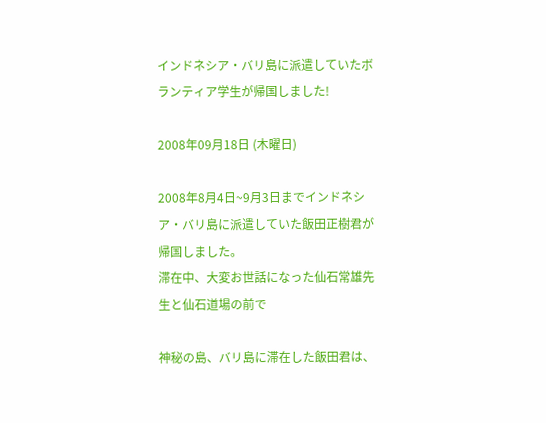インドネシア・バリ島に派遣していたボランティア学生が帰国しました!

2008年09月18日 (木曜日)

2008年8月4日~9月3日までインドネシア・バリ島に派遣していた飯田正樹君が帰国しました。
滞在中、大変お世話になった仙石常雄先生と仙石道場の前で

神秘の島、バリ島に滞在した飯田君は、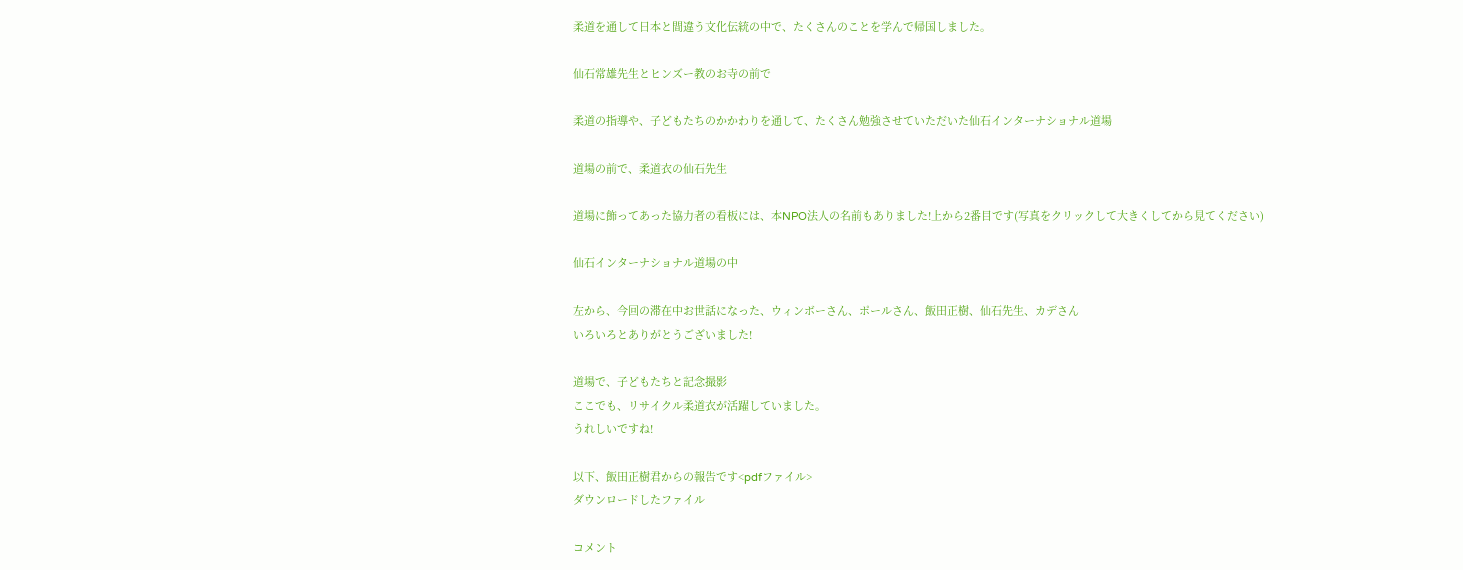柔道を通して日本と間違う文化伝統の中で、たくさんのことを学んで帰国しました。

仙石常雄先生とヒンズー教のお寺の前で

柔道の指導や、子どもたちのかかわりを通して、たくさん勉強させていただいた仙石インターナショナル道場

道場の前で、柔道衣の仙石先生

道場に飾ってあった協力者の看板には、本NPO法人の名前もありました!上から2番目です(写真をクリックして大きくしてから見てください)

仙石インターナショナル道場の中

左から、今回の滞在中お世話になった、ウィンボーさん、ポールさん、飯田正樹、仙石先生、カデさん
いろいろとありがとうございました!

道場で、子どもたちと記念撮影
ここでも、リサイクル柔道衣が活躍していました。
うれしいですね!

以下、飯田正樹君からの報告です<pdfファイル>
ダウンロードしたファイル

コメント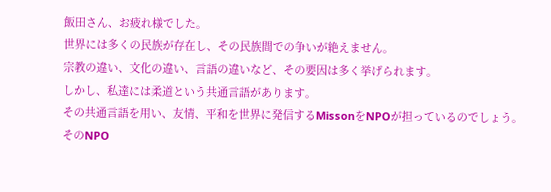飯田さん、お疲れ様でした。
世界には多くの民族が存在し、その民族間での争いが絶えません。
宗教の違い、文化の違い、言語の違いなど、その要因は多く挙げられます。
しかし、私達には柔道という共通言語があります。
その共通言語を用い、友情、平和を世界に発信するMissonをNPOが担っているのでしょう。
そのNPO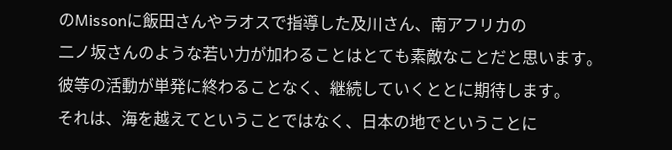のMissonに飯田さんやラオスで指導した及川さん、南アフリカの
二ノ坂さんのような若い力が加わることはとても素敵なことだと思います。
彼等の活動が単発に終わることなく、継続していくととに期待します。
それは、海を越えてということではなく、日本の地でということに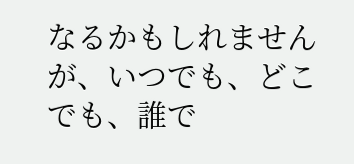なるかもしれませんが、いつでも、どこでも、誰で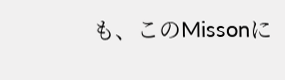も、このMissonに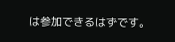は参加できるはずです。